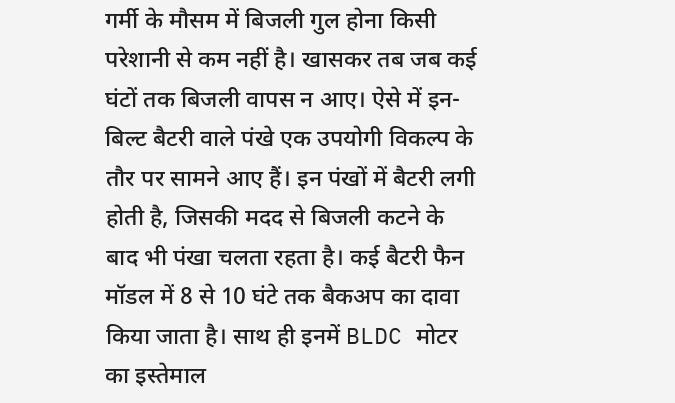गर्मी के मौसम में बिजली गुल होना किसी परेशानी से कम नहीं है। खासकर तब जब कई घंटों तक बिजली वापस न आए। ऐसे में इन-बिल्ट बैटरी वाले पंखे एक उपयोगी विकल्प के तौर पर सामने आए हैं। इन पंखों में बैटरी लगी होती है, जिसकी मदद से बिजली कटने के बाद भी पंखा चलता रहता है। कई बैटरी फैन मॉडल में 8 से 10 घंटे तक बैकअप का दावा किया जाता है। साथ ही इनमें BLDC मोटर का इस्तेमाल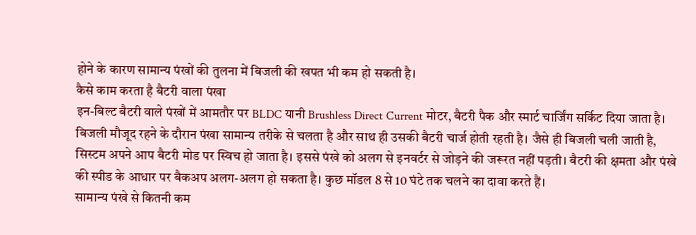होने के कारण सामान्य पंखों की तुलना में बिजली की खपत भी कम हो सकती है।
कैसे काम करता है बैटरी वाला पंखा
इन-बिल्ट बैटरी वाले पंखों में आमतौर पर BLDC यानी Brushless Direct Current मोटर, बैटरी पैक और स्मार्ट चार्जिंग सर्किट दिया जाता है। बिजली मौजूद रहने के दौरान पंखा सामान्य तरीके से चलता है और साथ ही उसकी बैटरी चार्ज होती रहती है। जैसे ही बिजली चली जाती है, सिस्टम अपने आप बैटरी मोड पर स्विच हो जाता है। इससे पंखे को अलग से इनवर्टर से जोड़ने की जरूरत नहीं पड़ती। बैटरी की क्षमता और पंखे की स्पीड के आधार पर बैकअप अलग-अलग हो सकता है। कुछ मॉडल 8 से 10 घंटे तक चलने का दावा करते हैं।
सामान्य पंखे से कितनी कम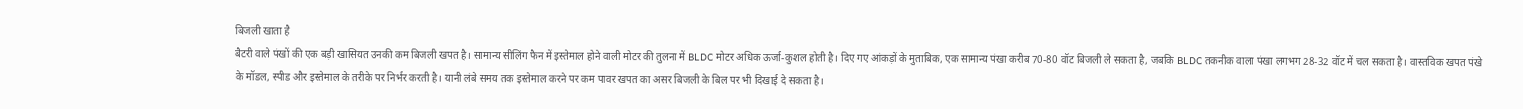बिजली खाता है
बैटरी वाले पंखों की एक बड़ी खासियत उनकी कम बिजली खपत है। सामान्य सीलिंग फैन में इस्तेमाल होने वाली मोटर की तुलना में BLDC मोटर अधिक ऊर्जा-कुशल होती है। दिए गए आंकड़ों के मुताबिक, एक सामान्य पंखा करीब 70-80 वॉट बिजली ले सकता है, जबकि BLDC तकनीक वाला पंखा लगभग 28-32 वॉट में चल सकता है। वास्तविक खपत पंखे के मॉडल, स्पीड और इस्तेमाल के तरीके पर निर्भर करती है। यानी लंबे समय तक इस्तेमाल करने पर कम पावर खपत का असर बिजली के बिल पर भी दिखाई दे सकता है।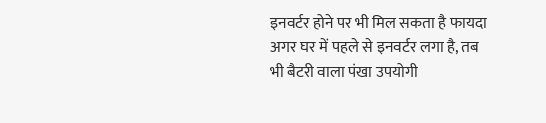इनवर्टर होने पर भी मिल सकता है फायदा
अगर घर में पहले से इनवर्टर लगा है, तब भी बैटरी वाला पंखा उपयोगी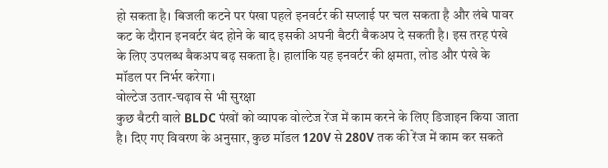हो सकता है। बिजली कटने पर पंखा पहले इनवर्टर की सप्लाई पर चल सकता है और लंबे पावर कट के दौरान इनवर्टर बंद होने के बाद इसकी अपनी बैटरी बैकअप दे सकती है। इस तरह पंखे के लिए उपलब्ध बैकअप बढ़ सकता है। हालांकि यह इनवर्टर की क्षमता, लोड और पंखे के मॉडल पर निर्भर करेगा।
वोल्टेज उतार-चढ़ाव से भी सुरक्षा
कुछ बैटरी वाले BLDC पंखों को व्यापक वोल्टेज रेंज में काम करने के लिए डिजाइन किया जाता है। दिए गए विवरण के अनुसार, कुछ मॉडल 120V से 280V तक की रेंज में काम कर सकते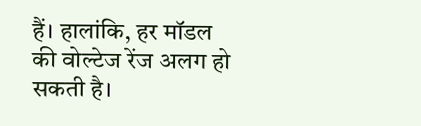हैं। हालांकि, हर मॉडल की वोल्टेज रेंज अलग हो सकती है।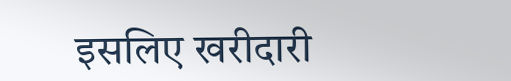इसलिए खरीदारी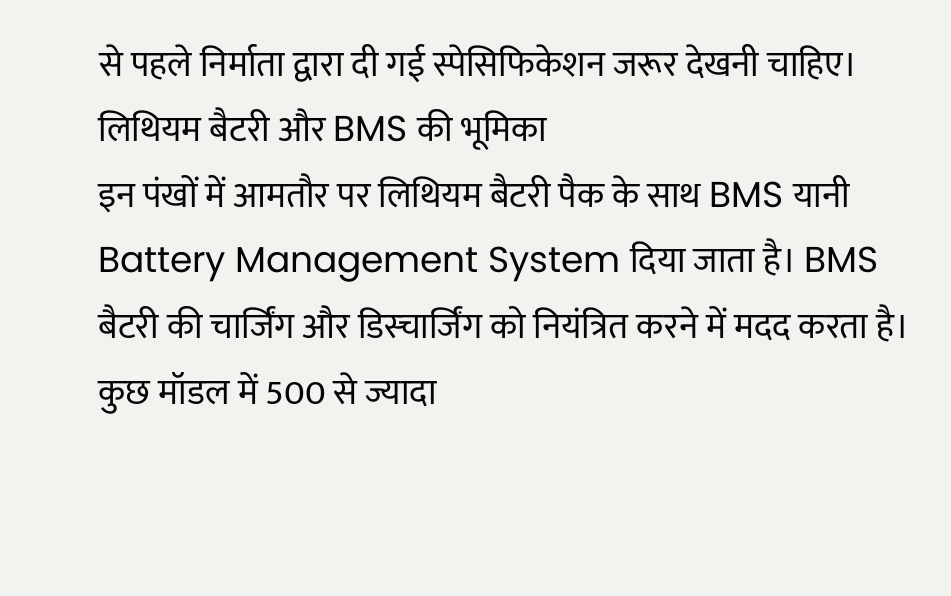से पहले निर्माता द्वारा दी गई स्पेसिफिकेशन जरूर देखनी चाहिए।
लिथियम बैटरी और BMS की भूमिका
इन पंखों में आमतौर पर लिथियम बैटरी पैक के साथ BMS यानी Battery Management System दिया जाता है। BMS बैटरी की चार्जिंग और डिस्चार्जिंग को नियंत्रित करने में मदद करता है। कुछ मॉडल में 500 से ज्यादा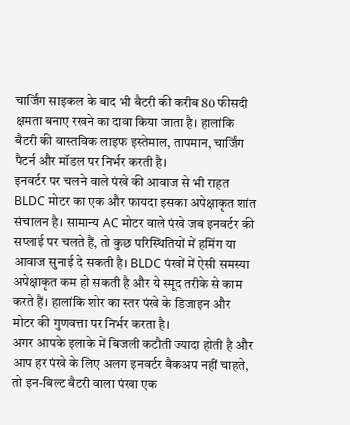चार्जिंग साइकल के बाद भी बैटरी की करीब 80 फीसदी क्षमता बनाए रखने का दावा किया जाता है। हालांकि बैटरी की वास्तविक लाइफ इस्तेमाल, तापमान, चार्जिंग पैटर्न और मॉडल पर निर्भर करती है।
इनवर्टर पर चलने वाले पंखे की आवाज से भी राहत
BLDC मोटर का एक और फायदा इसका अपेक्षाकृत शांत संचालन है। सामान्य AC मोटर वाले पंखे जब इनवर्टर की सप्लाई पर चलते हैं, तो कुछ परिस्थितियों में हमिंग या आवाज सुनाई दे सकती है। BLDC पंखों में ऐसी समस्या अपेक्षाकृत कम हो सकती है और ये स्मूद तरीके से काम करते हैं। हालांकि शोर का स्तर पंखे के डिजाइन और मोटर की गुणवत्ता पर निर्भर करता है।
अगर आपके इलाके में बिजली कटौती ज्यादा होती है और आप हर पंखे के लिए अलग इनवर्टर बैकअप नहीं चाहते, तो इन-बिल्ट बैटरी वाला पंखा एक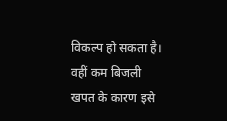विकल्प हो सकता है। वहीं कम बिजली खपत के कारण इसे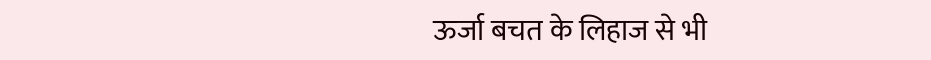ऊर्जा बचत के लिहाज से भी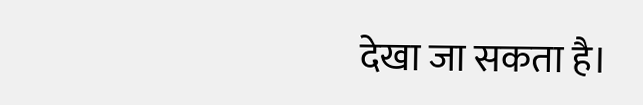देखा जा सकता है।